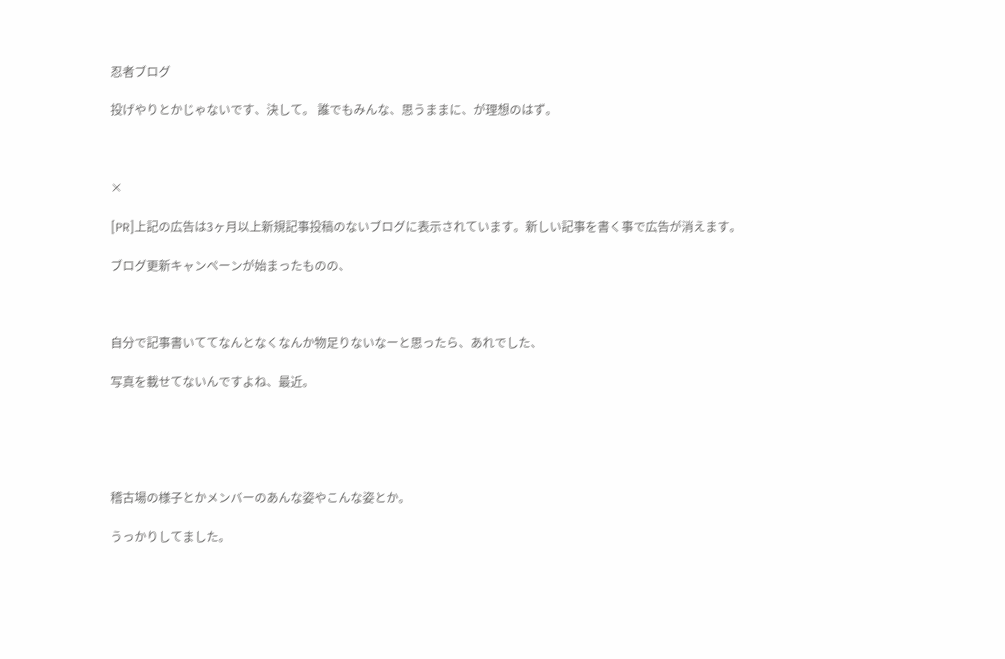忍者ブログ

投げやりとかじゃないです、決して。 誰でもみんな、思うままに、が理想のはず。



×

[PR]上記の広告は3ヶ月以上新規記事投稿のないブログに表示されています。新しい記事を書く事で広告が消えます。

ブログ更新キャンペーンが始まったものの、



自分で記事書いててなんとなくなんか物足りないなーと思ったら、あれでした、

写真を載せてないんですよね、最近。





稽古場の様子とかメンバーのあんな姿やこんな姿とか。

うっかりしてました。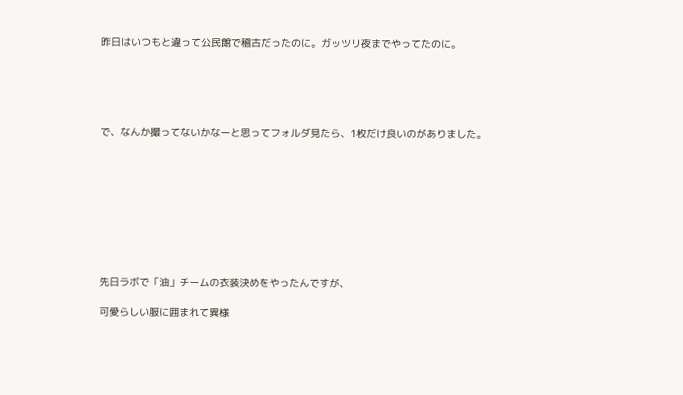昨日はいつもと違って公民館で稽古だったのに。ガッツリ夜までやってたのに。





で、なんか撮ってないかなーと思ってフォルダ見たら、1枚だけ良いのがありました。









先日ラボで「油」チームの衣装決めをやったんですが、

可愛らしい服に囲まれて異様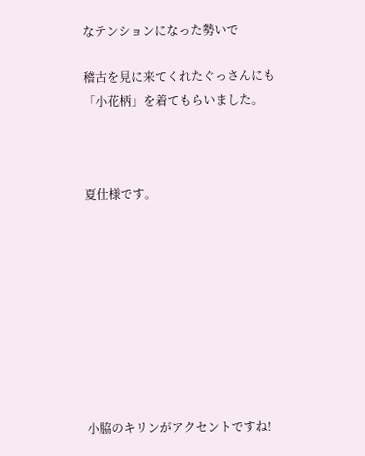なテンションになった勢いで

稽古を見に来てくれたぐっさんにも「小花柄」を着てもらいました。



夏仕様です。









小脇のキリンがアクセントですね!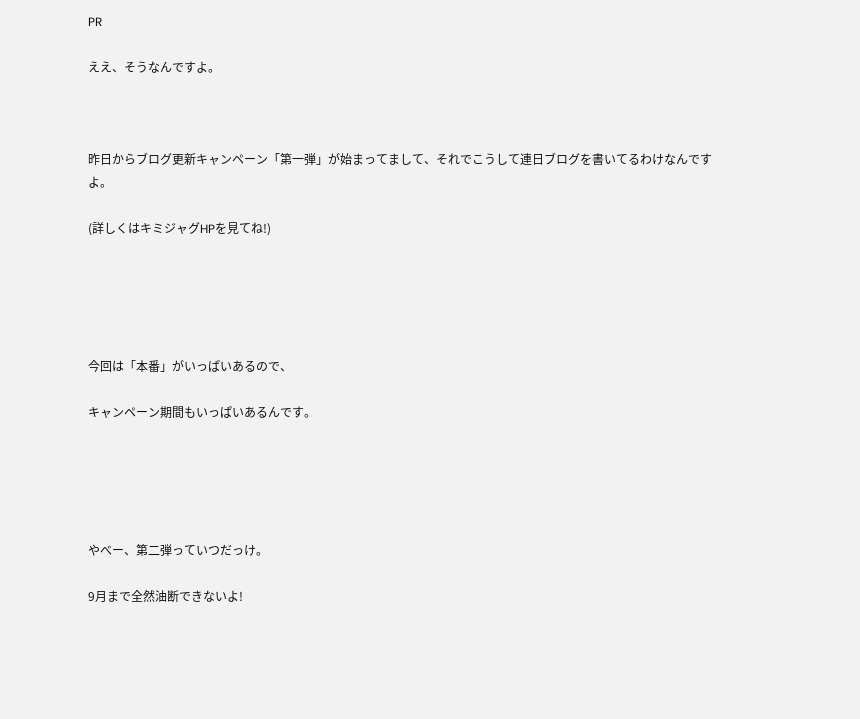PR

ええ、そうなんですよ。



昨日からブログ更新キャンペーン「第一弾」が始まってまして、それでこうして連日ブログを書いてるわけなんですよ。

(詳しくはキミジャグHPを見てね!)





今回は「本番」がいっぱいあるので、

キャンペーン期間もいっぱいあるんです。





やべー、第二弾っていつだっけ。

9月まで全然油断できないよ!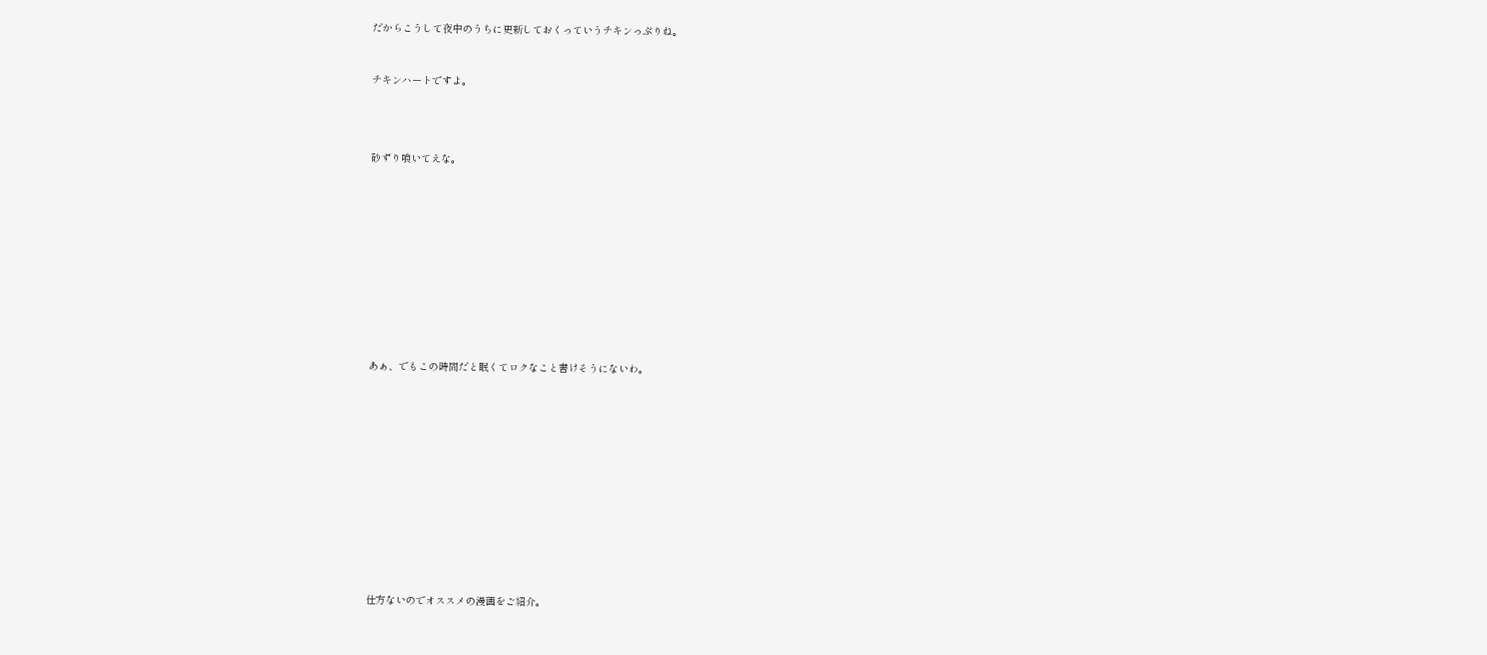だからこうして夜中のうちに更新しておくっていうチキンっぷりね。



チキンハートですよ。





砂ずり喰いてえな。















あぁ、でもこの時間だと眠くてロクなこと書けそうにないわ。

















仕方ないのでオススメの漫画をご紹介。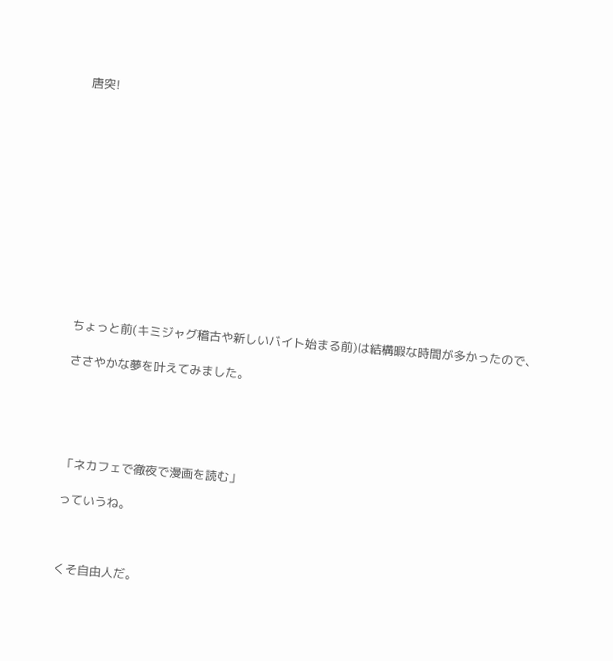唐突!













ちょっと前(キミジャグ稽古や新しいバイト始まる前)は結構暇な時間が多かったので、

ささやかな夢を叶えてみました。





「ネカフェで徹夜で漫画を読む」

っていうね。



くそ自由人だ。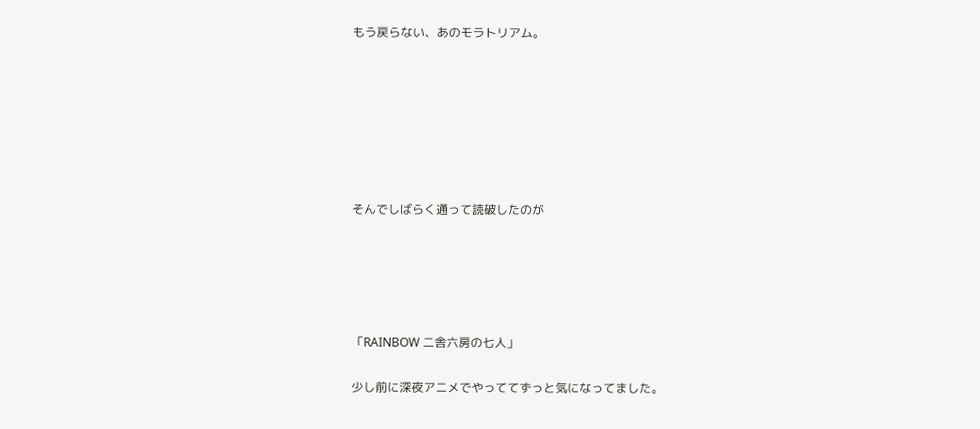もう戻らない、あのモラトリアム。







そんでしばらく通って読破したのが





「RAINBOW 二舎六房の七人」

少し前に深夜アニメでやっててずっと気になってました。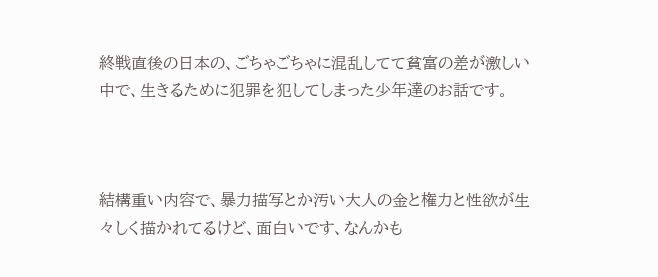終戦直後の日本の、ごちゃごちゃに混乱してて貧富の差が激しい中で、生きるために犯罪を犯してしまった少年達のお話です。



結構重い内容で、暴力描写とか汚い大人の金と権力と性欲が生々しく描かれてるけど、面白いです、なんかも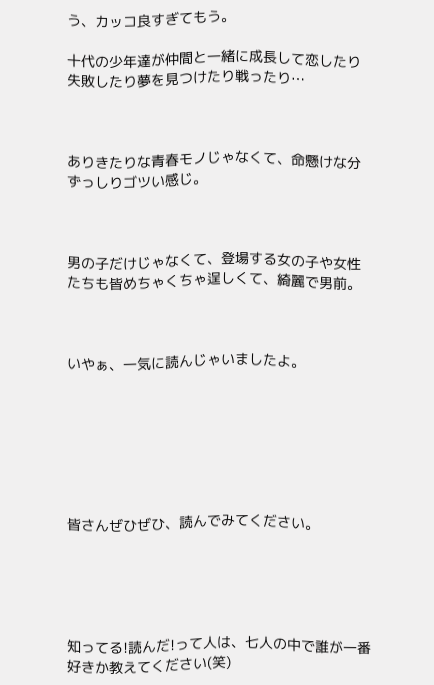う、カッコ良すぎてもう。

十代の少年達が仲間と一緒に成長して恋したり失敗したり夢を見つけたり戦ったり…



ありきたりな青春モノじゃなくて、命懸けな分ずっしりゴツい感じ。



男の子だけじゃなくて、登場する女の子や女性たちも皆めちゃくちゃ逞しくて、綺麗で男前。



いやぁ、一気に読んじゃいましたよ。







皆さんぜひぜひ、読んでみてください。





知ってる!読んだ!って人は、七人の中で誰が一番好きか教えてください(笑)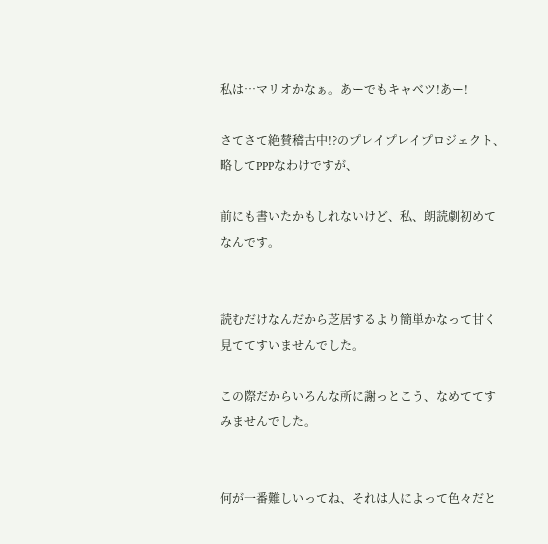私は…マリオかなぁ。あーでもキャベツ!あー!

さてさて絶賛稽古中!?のプレイプレイプロジェクト、略してPPPなわけですが、

前にも書いたかもしれないけど、私、朗読劇初めてなんです。


読むだけなんだから芝居するより簡単かなって甘く見ててすいませんでした。

この際だからいろんな所に謝っとこう、なめててすみませんでした。


何が一番難しいってね、それは人によって色々だと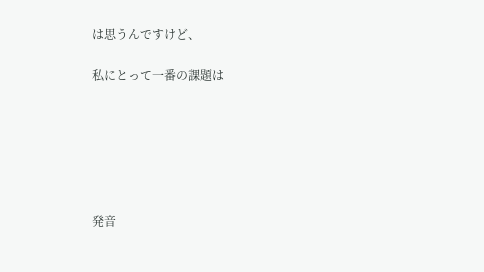は思うんですけど、

私にとって一番の課題は






発音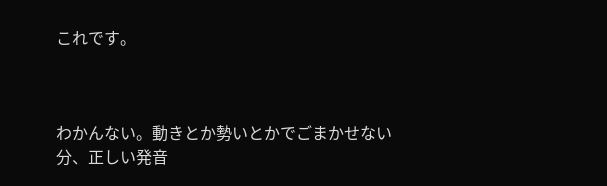これです。



わかんない。動きとか勢いとかでごまかせない分、正しい発音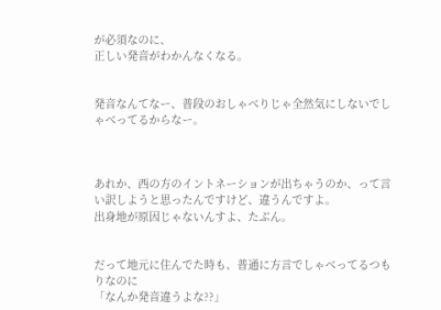が必須なのに、
正しい発音がわかんなくなる。


発音なんてなー、普段のおしゃべりじゃ全然気にしないでしゃべってるからなー。



あれか、西の方のイントネーションが出ちゃうのか、って言い訳しようと思ったんですけど、違うんですよ。
出身地が原因じゃないんすよ、たぶん。


だって地元に住んでた時も、普通に方言でしゃべってるつもりなのに
「なんか発音違うよな??」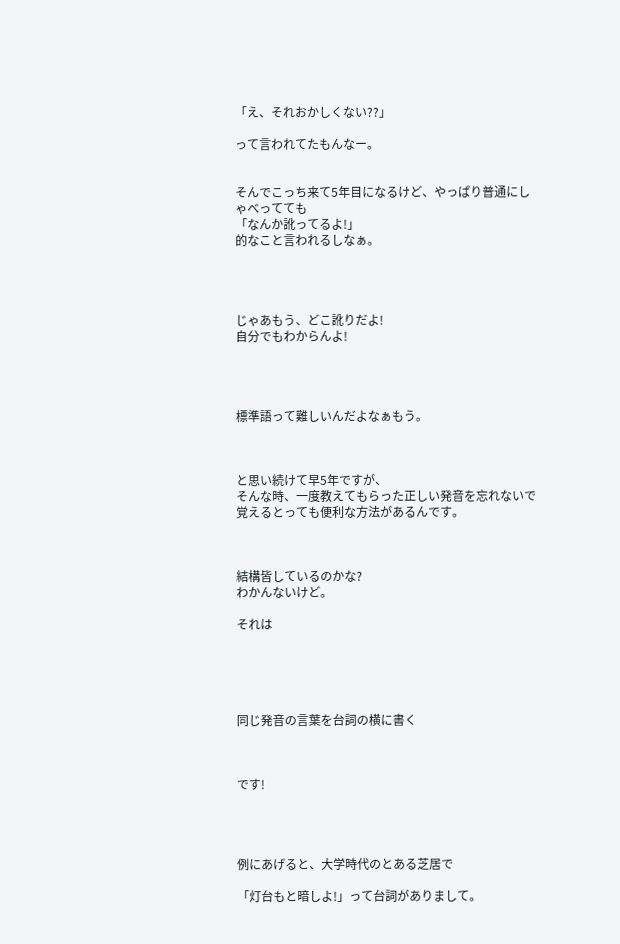「え、それおかしくない??」

って言われてたもんなー。


そんでこっち来て5年目になるけど、やっぱり普通にしゃべってても
「なんか訛ってるよ!」
的なこと言われるしなぁ。




じゃあもう、どこ訛りだよ!
自分でもわからんよ!




標準語って難しいんだよなぁもう。



と思い続けて早5年ですが、
そんな時、一度教えてもらった正しい発音を忘れないで覚えるとっても便利な方法があるんです。



結構皆しているのかな?
わかんないけど。

それは





同じ発音の言葉を台詞の横に書く



です!




例にあげると、大学時代のとある芝居で

「灯台もと暗しよ!」って台詞がありまして。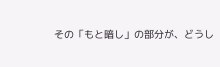その「もと暗し」の部分が、どうし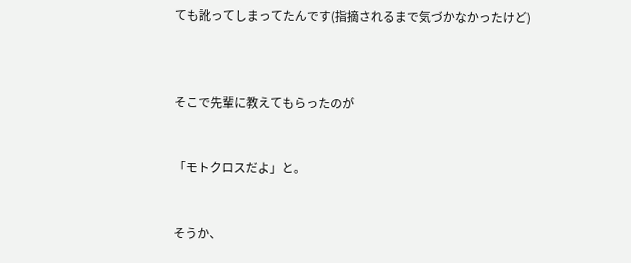ても訛ってしまってたんです(指摘されるまで気づかなかったけど)



そこで先輩に教えてもらったのが


「モトクロスだよ」と。


そうか、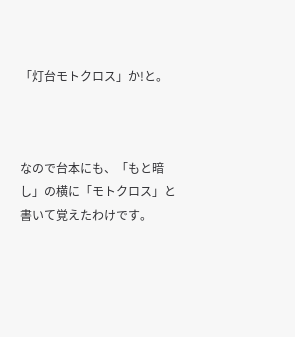「灯台モトクロス」か!と。



なので台本にも、「もと暗し」の横に「モトクロス」と書いて覚えたわけです。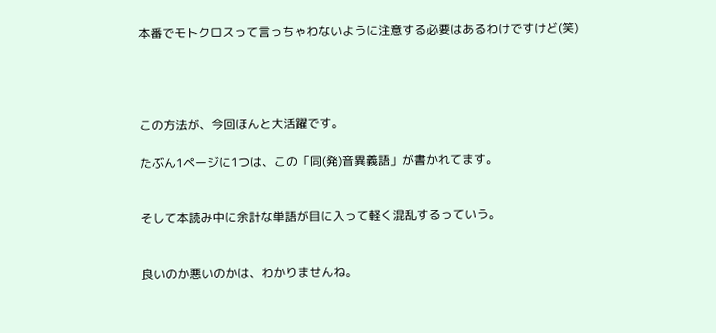本番でモトクロスって言っちゃわないように注意する必要はあるわけですけど(笑)




この方法が、今回ほんと大活躍です。

たぶん1ページに1つは、この「同(発)音異義語」が書かれてます。


そして本読み中に余計な単語が目に入って軽く混乱するっていう。


良いのか悪いのかは、わかりませんね。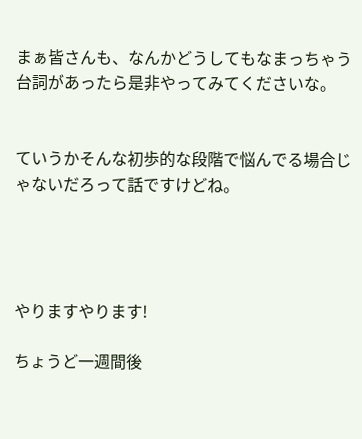まぁ皆さんも、なんかどうしてもなまっちゃう台詞があったら是非やってみてくださいな。


ていうかそんな初歩的な段階で悩んでる場合じゃないだろって話ですけどね。




やりますやります!

ちょうど一週間後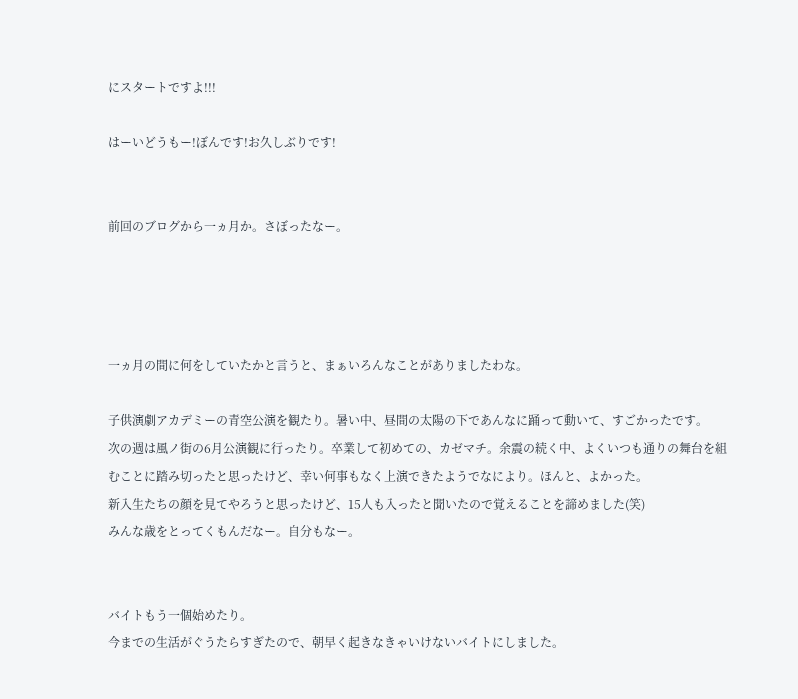にスタートですよ!!!

はーいどうもー!ぼんです!お久しぶりです!


前回のブログから一ヵ月か。さぼったなー。




一ヵ月の間に何をしていたかと言うと、まぁいろんなことがありましたわな。

子供演劇アカデミーの青空公演を観たり。暑い中、昼間の太陽の下であんなに踊って動いて、すごかったです。
次の週は風ノ街の6月公演観に行ったり。卒業して初めての、カゼマチ。余震の続く中、よくいつも通りの舞台を組むことに踏み切ったと思ったけど、幸い何事もなく上演できたようでなにより。ほんと、よかった。
新入生たちの顔を見てやろうと思ったけど、15人も入ったと聞いたので覚えることを諦めました(笑)
みんな歳をとってくもんだなー。自分もなー。


バイトもう一個始めたり。
今までの生活がぐうたらすぎたので、朝早く起きなきゃいけないバイトにしました。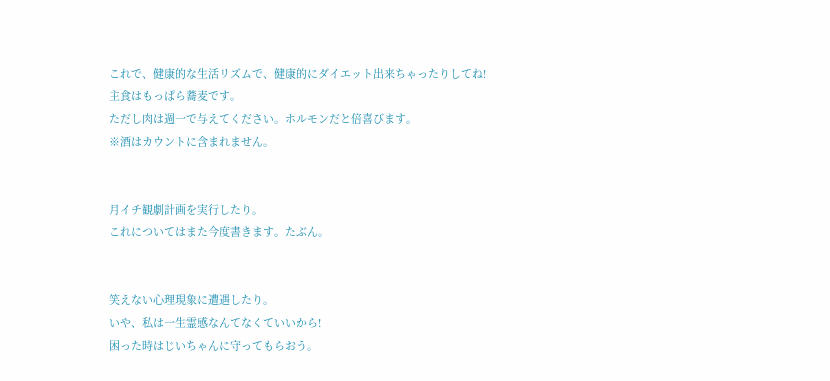これで、健康的な生活リズムで、健康的にダイエット出来ちゃったりしてね!
主食はもっぱら蕎麦です。
ただし肉は週一で与えてください。ホルモンだと倍喜びます。
※酒はカウントに含まれません。


月イチ観劇計画を実行したり。
これについてはまた今度書きます。たぶん。


笑えない心理現象に遭遇したり。
いや、私は一生霊感なんてなくていいから!
困った時はじいちゃんに守ってもらおう。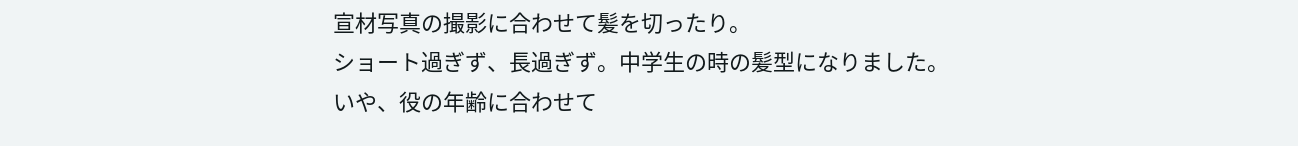宣材写真の撮影に合わせて髪を切ったり。
ショート過ぎず、長過ぎず。中学生の時の髪型になりました。
いや、役の年齢に合わせて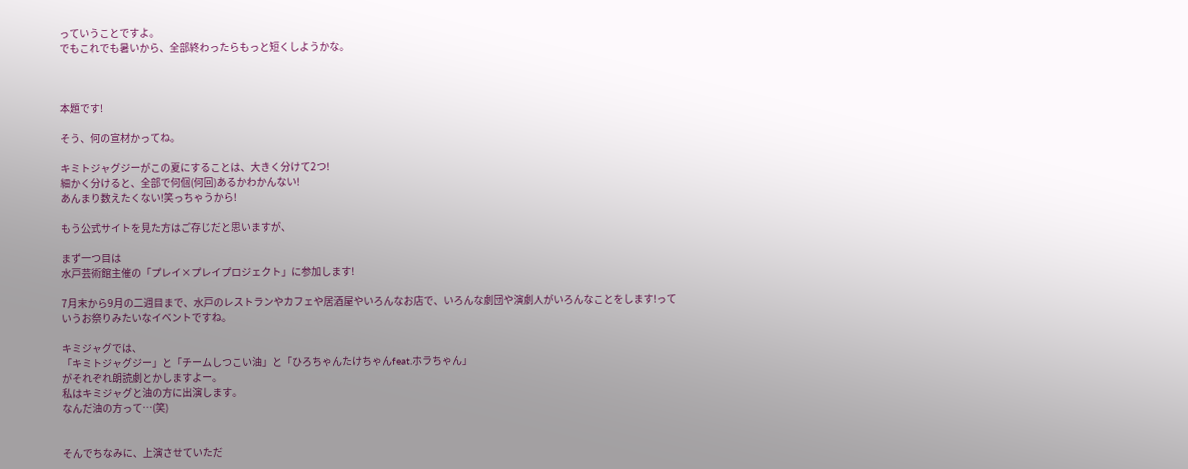っていうことですよ。
でもこれでも暑いから、全部終わったらもっと短くしようかな。



本題です!

そう、何の宣材かってね。

キミトジャグジーがこの夏にすることは、大きく分けて2つ!
細かく分けると、全部で何個(何回)あるかわかんない!
あんまり数えたくない!笑っちゃうから!

もう公式サイトを見た方はご存じだと思いますが、

まず一つ目は
水戸芸術館主催の「プレイ×プレイプロジェクト」に参加します!

7月末から9月の二週目まで、水戸のレストランやカフェや居酒屋やいろんなお店で、いろんな劇団や演劇人がいろんなことをします!っていうお祭りみたいなイベントですね。

キミジャグでは、
「キミトジャグジー」と「チームしつこい油」と「ひろちゃんたけちゃんfeat.ホラちゃん」
がそれぞれ朗読劇とかしますよー。
私はキミジャグと油の方に出演します。
なんだ油の方って…(笑)


そんでちなみに、上演させていただ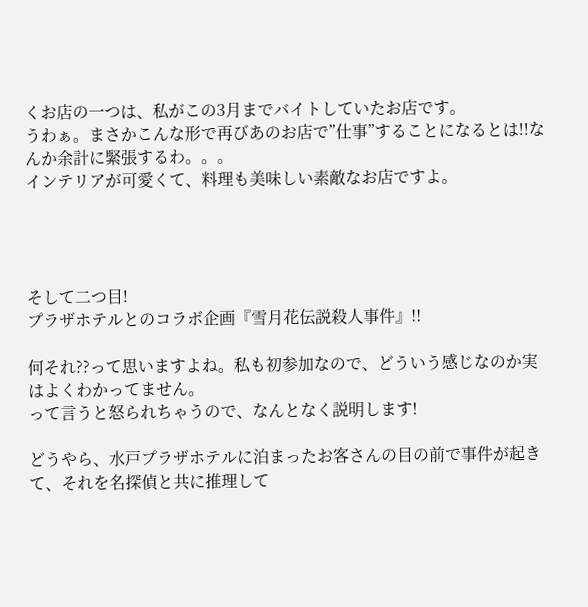くお店の一つは、私がこの3月までバイトしていたお店です。
うわぁ。まさかこんな形で再びあのお店で”仕事”することになるとは!!なんか余計に緊張するわ。。。
インテリアが可愛くて、料理も美味しい素敵なお店ですよ。




そして二つ目!
プラザホテルとのコラボ企画『雪月花伝説殺人事件』!!

何それ??って思いますよね。私も初参加なので、どういう感じなのか実はよくわかってません。
って言うと怒られちゃうので、なんとなく説明します!

どうやら、水戸プラザホテルに泊まったお客さんの目の前で事件が起きて、それを名探偵と共に推理して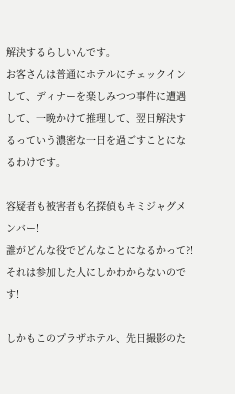解決するらしいんです。
お客さんは普通にホテルにチェックインして、ディナーを楽しみつつ事件に遭遇して、一晩かけて推理して、翌日解決するっていう濃密な一日を過ごすことになるわけです。

容疑者も被害者も名探偵もキミジャグメンバー!
誰がどんな役でどんなことになるかって?!それは参加した人にしかわからないのです!

しかもこのプラザホテル、先日撮影のた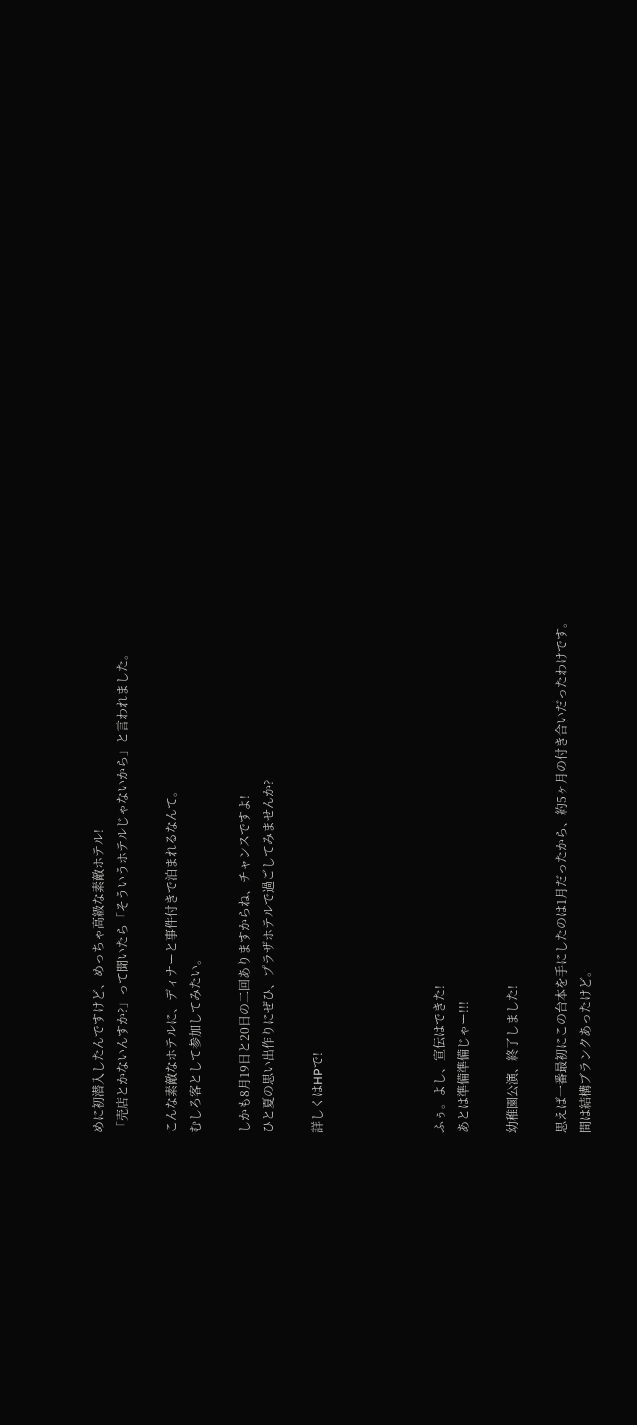めに初潜入したんですけど、めっちゃ高級な素敵ホテル!
「売店とかないんすか?」って聞いたら「そういうホテルじゃないから」と言われました。

こんな素敵なホテルに、ディナーと事件付きで泊まれるなんて。
むしろ客として参加してみたい。

しかも8月19日と20日の二回ありますからね、チャンスですよ!
ひと夏の思い出作りにぜひ、プラザホテルで過ごしてみませんか?

詳しくはHPで!




ふぅ。よし、宣伝はできた!
あとは準備準備じゃー!!!

幼稚園公演、終了しました!

思えば一番最初にこの台本を手にしたのは1月だったから、約5ヶ月の付き合いだったわけです。
間は結構ブランクあったけど。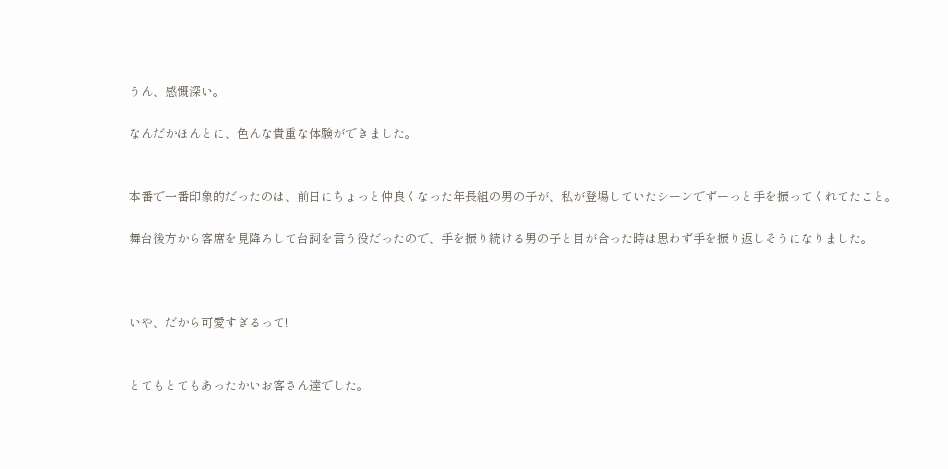うん、感慨深い。

なんだかほんとに、色んな貴重な体験ができました。


本番で一番印象的だったのは、前日にちょっと仲良くなった年長組の男の子が、私が登場していたシーンでずーっと手を振ってくれてたこと。

舞台後方から客席を見降ろして台詞を言う役だったので、手を振り続ける男の子と目が合った時は思わず手を振り返しそうになりました。



いや、だから可愛すぎるって!


とてもとてもあったかいお客さん達でした。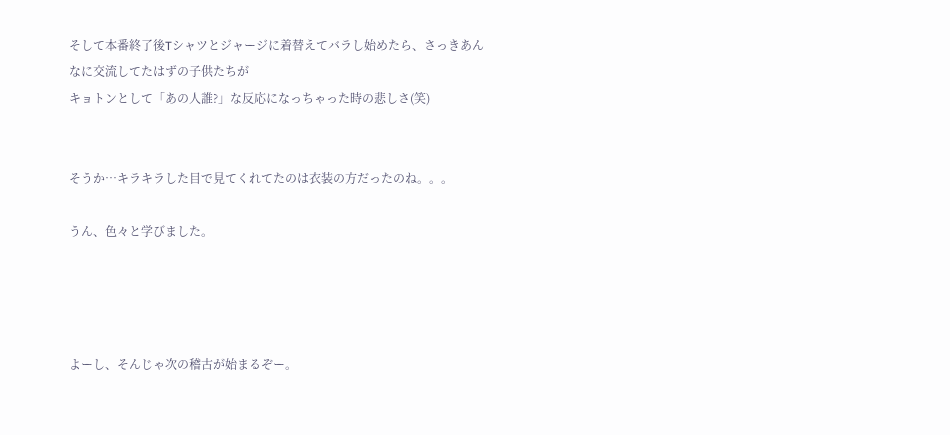そして本番終了後Tシャツとジャージに着替えてバラし始めたら、さっきあんなに交流してたはずの子供たちが
キョトンとして「あの人誰?」な反応になっちゃった時の悲しさ(笑)


そうか…キラキラした目で見てくれてたのは衣装の方だったのね。。。

うん、色々と学びました。




よーし、そんじゃ次の稽古が始まるぞー。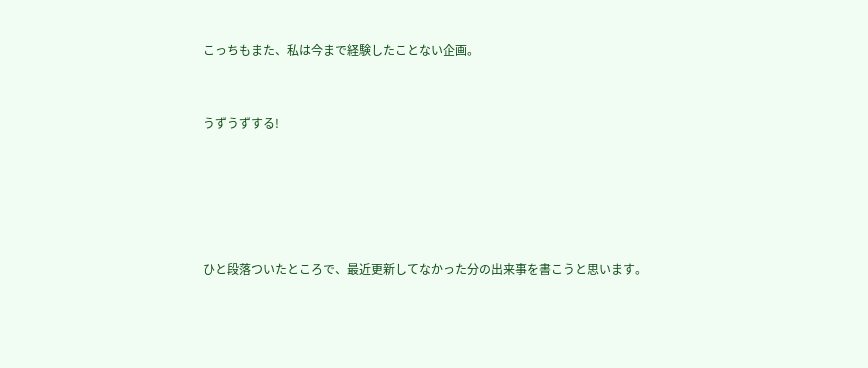こっちもまた、私は今まで経験したことない企画。


うずうずする!





ひと段落ついたところで、最近更新してなかった分の出来事を書こうと思います。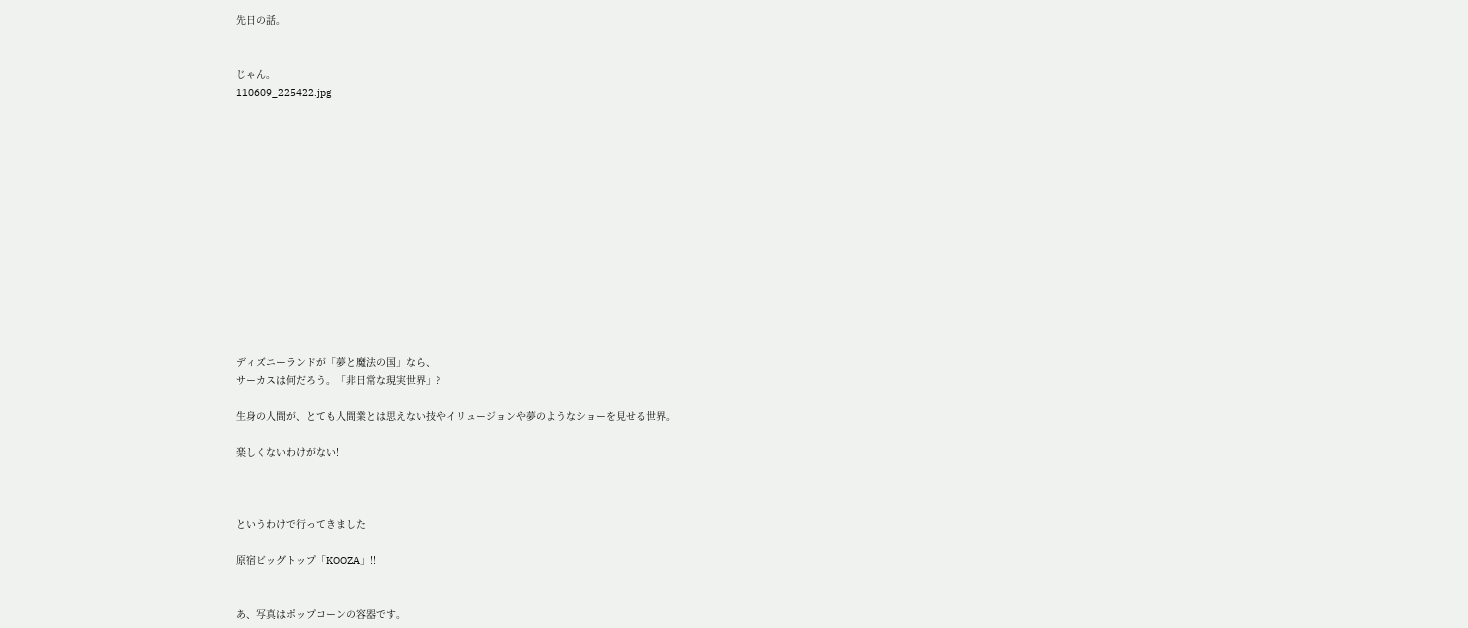先日の話。


じゃん。
110609_225422.jpg














ディズニーランドが「夢と魔法の国」なら、
サーカスは何だろう。「非日常な現実世界」?

生身の人間が、とても人間業とは思えない技やイリュージョンや夢のようなショーを見せる世界。

楽しくないわけがない!



というわけで行ってきました

原宿ビッグトップ「KOOZA」!!


あ、写真はポップコーンの容器です。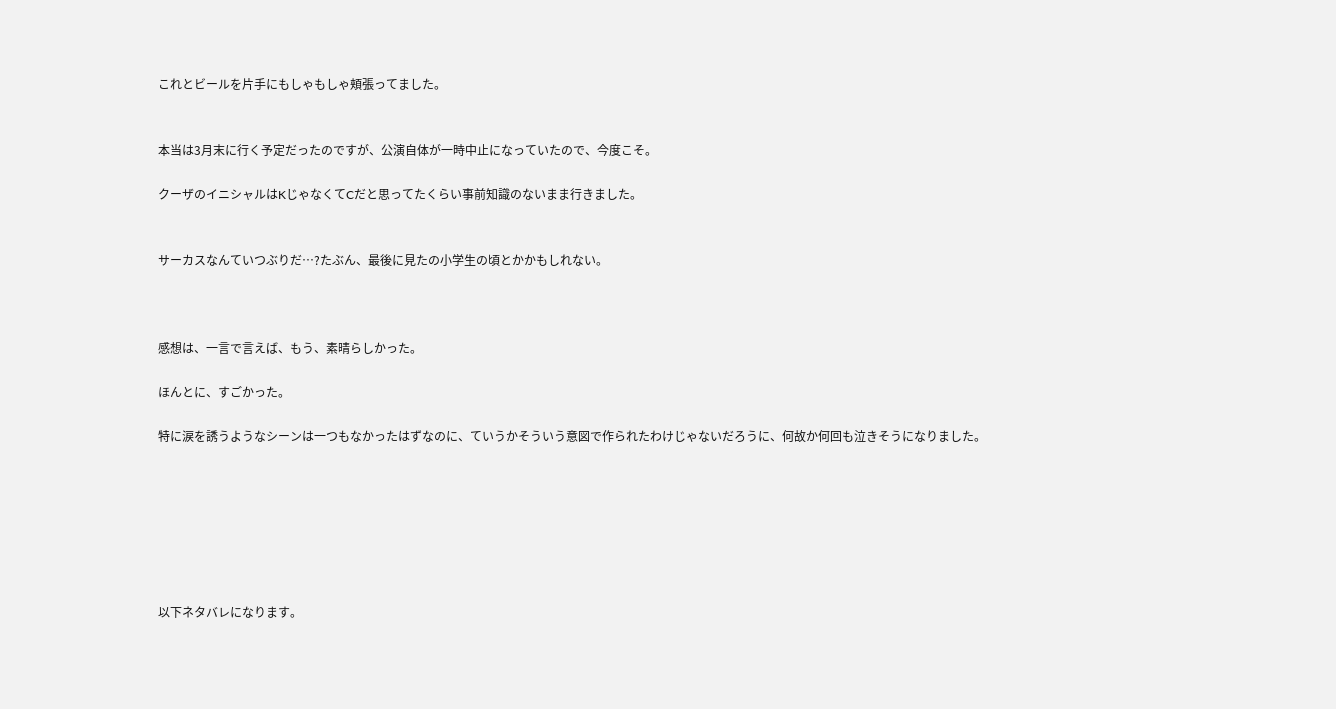これとビールを片手にもしゃもしゃ頬張ってました。


本当は3月末に行く予定だったのですが、公演自体が一時中止になっていたので、今度こそ。

クーザのイニシャルはKじゃなくてCだと思ってたくらい事前知識のないまま行きました。


サーカスなんていつぶりだ…?たぶん、最後に見たの小学生の頃とかかもしれない。



感想は、一言で言えば、もう、素晴らしかった。

ほんとに、すごかった。

特に涙を誘うようなシーンは一つもなかったはずなのに、ていうかそういう意図で作られたわけじゃないだろうに、何故か何回も泣きそうになりました。







以下ネタバレになります。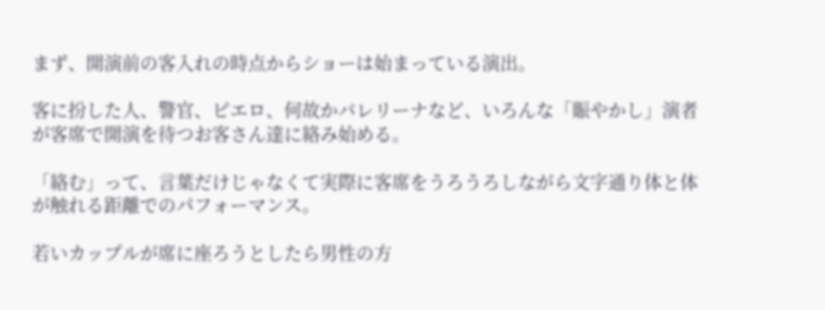まず、開演前の客入れの時点からショーは始まっている演出。

客に扮した人、警官、ピエロ、何故かバレリーナなど、いろんな「賑やかし」演者が客席で開演を待つお客さん達に絡み始める。

「絡む」って、言葉だけじゃなくて実際に客席をうろうろしながら文字通り体と体が触れる距離でのパフォーマンス。

若いカップルが席に座ろうとしたら男性の方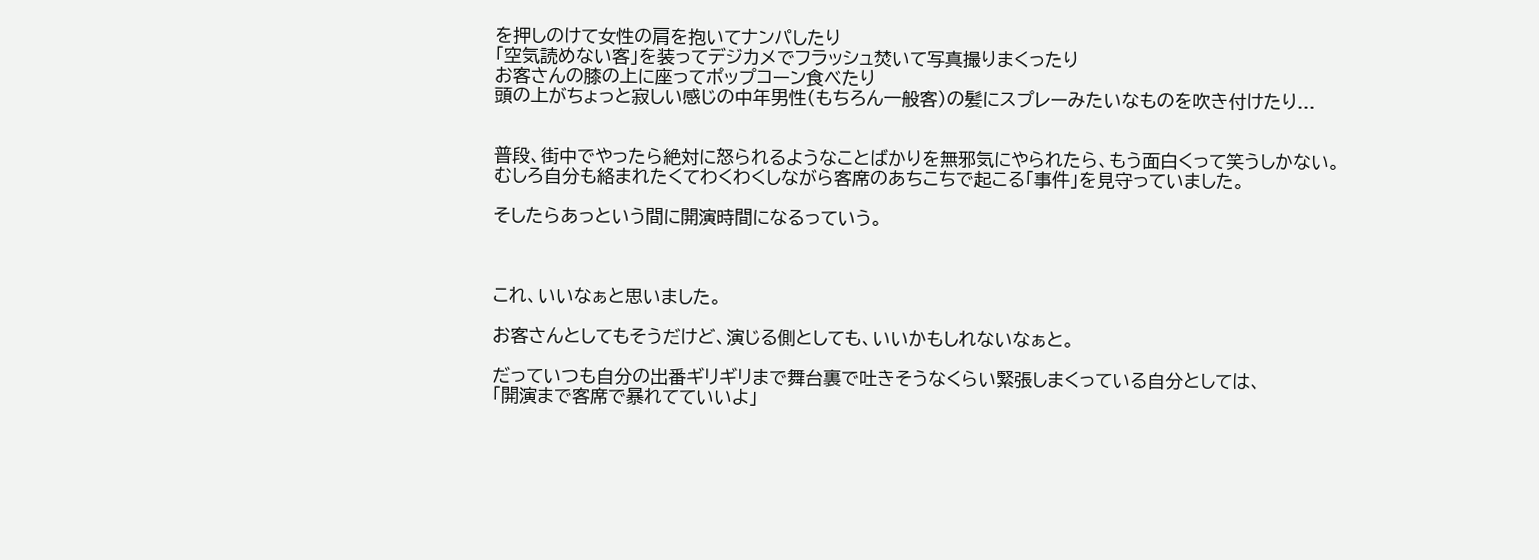を押しのけて女性の肩を抱いてナンパしたり
「空気読めない客」を装ってデジカメでフラッシュ焚いて写真撮りまくったり
お客さんの膝の上に座ってポップコーン食べたり
頭の上がちょっと寂しい感じの中年男性(もちろん一般客)の髪にスプレーみたいなものを吹き付けたり...


普段、街中でやったら絶対に怒られるようなことばかりを無邪気にやられたら、もう面白くって笑うしかない。
むしろ自分も絡まれたくてわくわくしながら客席のあちこちで起こる「事件」を見守っていました。

そしたらあっという間に開演時間になるっていう。



これ、いいなぁと思いました。

お客さんとしてもそうだけど、演じる側としても、いいかもしれないなぁと。

だっていつも自分の出番ギリギリまで舞台裏で吐きそうなくらい緊張しまくっている自分としては、
「開演まで客席で暴れてていいよ」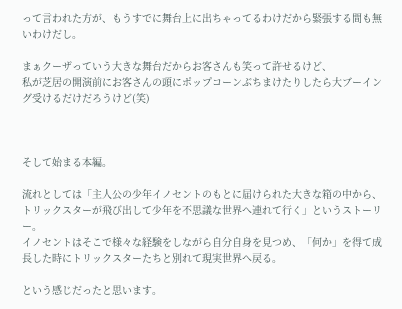って言われた方が、もうすでに舞台上に出ちゃってるわけだから緊張する間も無いわけだし。

まぁクーザっていう大きな舞台だからお客さんも笑って許せるけど、
私が芝居の開演前にお客さんの頭にポップコーンぶちまけたりしたら大ブーイング受けるだけだろうけど(笑)



そして始まる本編。

流れとしては「主人公の少年イノセントのもとに届けられた大きな箱の中から、トリックスターが飛び出して少年を不思議な世界へ連れて行く」というストーリー。
イノセントはそこで様々な経験をしながら自分自身を見つめ、「何か」を得て成長した時にトリックスターたちと別れて現実世界へ戻る。

という感じだったと思います。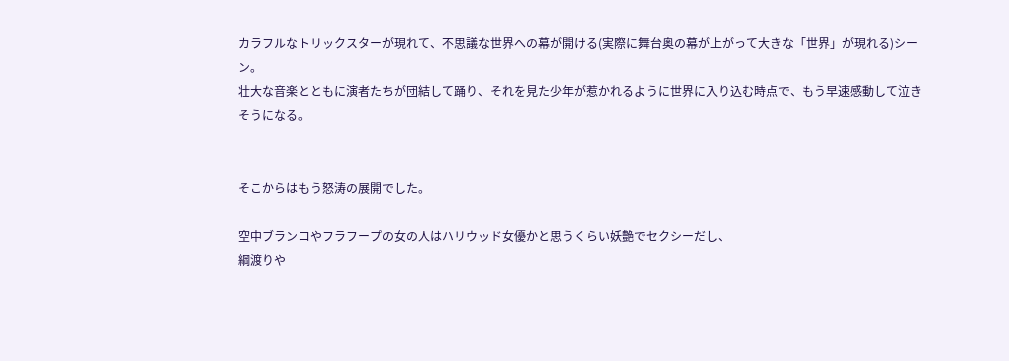カラフルなトリックスターが現れて、不思議な世界への幕が開ける(実際に舞台奥の幕が上がって大きな「世界」が現れる)シーン。
壮大な音楽とともに演者たちが団結して踊り、それを見た少年が惹かれるように世界に入り込む時点で、もう早速感動して泣きそうになる。


そこからはもう怒涛の展開でした。

空中ブランコやフラフープの女の人はハリウッド女優かと思うくらい妖艶でセクシーだし、
綱渡りや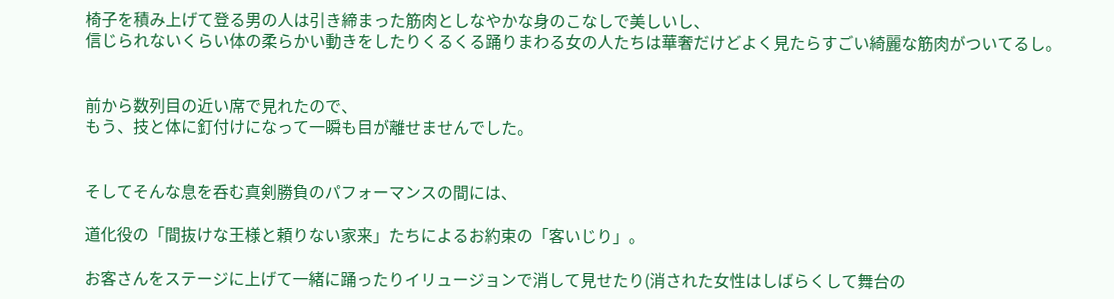椅子を積み上げて登る男の人は引き締まった筋肉としなやかな身のこなしで美しいし、
信じられないくらい体の柔らかい動きをしたりくるくる踊りまわる女の人たちは華奢だけどよく見たらすごい綺麗な筋肉がついてるし。


前から数列目の近い席で見れたので、
もう、技と体に釘付けになって一瞬も目が離せませんでした。


そしてそんな息を呑む真剣勝負のパフォーマンスの間には、

道化役の「間抜けな王様と頼りない家来」たちによるお約束の「客いじり」。

お客さんをステージに上げて一緒に踊ったりイリュージョンで消して見せたり(消された女性はしばらくして舞台の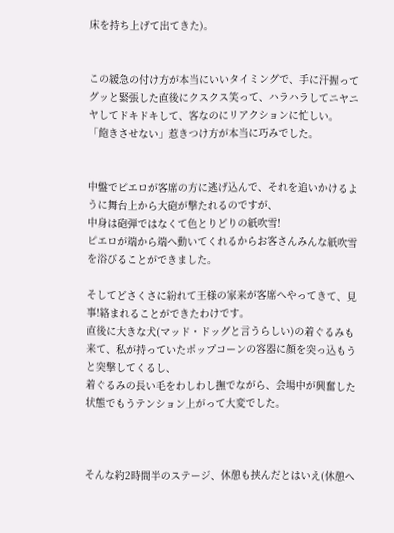床を持ち上げて出てきた)。


この緩急の付け方が本当にいいタイミングで、手に汗握ってグッと緊張した直後にクスクス笑って、ハラハラしてニヤニヤしてドキドキして、客なのにリアクションに忙しい。
「飽きさせない」惹きつけ方が本当に巧みでした。


中盤でピエロが客席の方に逃げ込んで、それを追いかけるように舞台上から大砲が撃たれるのですが、
中身は砲弾ではなくて色とりどりの紙吹雪!
ピエロが端から端へ動いてくれるからお客さんみんな紙吹雪を浴びることができました。

そしてどさくさに紛れて王様の家来が客席へやってきて、見事!絡まれることができたわけです。
直後に大きな犬(マッド・ドッグと言うらしい)の着ぐるみも来て、私が持っていたポップコーンの容器に顔を突っ込もうと突撃してくるし、
着ぐるみの長い毛をわしわし撫でながら、会場中が興奮した状態でもうテンション上がって大変でした。



そんな約2時間半のステージ、休憩も挟んだとはいえ(休憩へ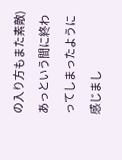の入り方もまた素敵)あっという間に終わってしまったように感じまし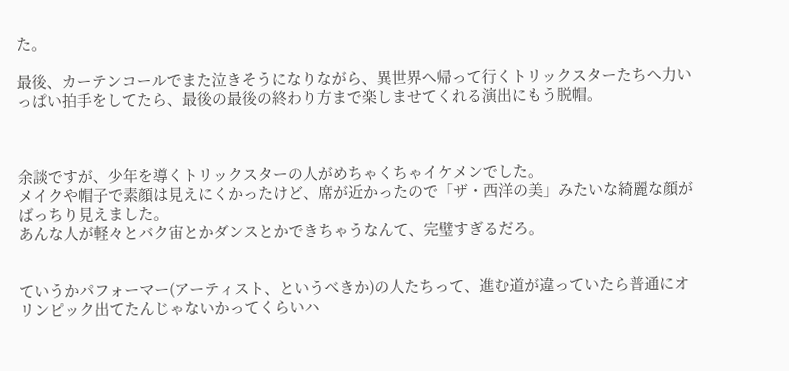た。

最後、カーテンコールでまた泣きそうになりながら、異世界へ帰って行くトリックスターたちへ力いっぱい拍手をしてたら、最後の最後の終わり方まで楽しませてくれる演出にもう脱帽。



余談ですが、少年を導くトリックスターの人がめちゃくちゃイケメンでした。
メイクや帽子で素顔は見えにくかったけど、席が近かったので「ザ・西洋の美」みたいな綺麗な顔がばっちり見えました。
あんな人が軽々とバク宙とかダンスとかできちゃうなんて、完璧すぎるだろ。


ていうかパフォーマー(アーティスト、というべきか)の人たちって、進む道が違っていたら普通にオリンピック出てたんじゃないかってくらいハ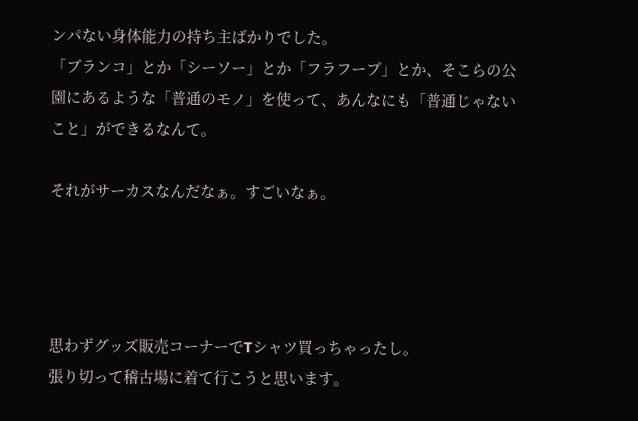ンパない身体能力の持ち主ばかりでした。
「ブランコ」とか「シーソー」とか「フラフープ」とか、そこらの公園にあるような「普通のモノ」を使って、あんなにも「普通じゃないこと」ができるなんて。

それがサーカスなんだなぁ。すごいなぁ。




思わずグッズ販売コーナーでTシャツ買っちゃったし。
張り切って稽古場に着て行こうと思います。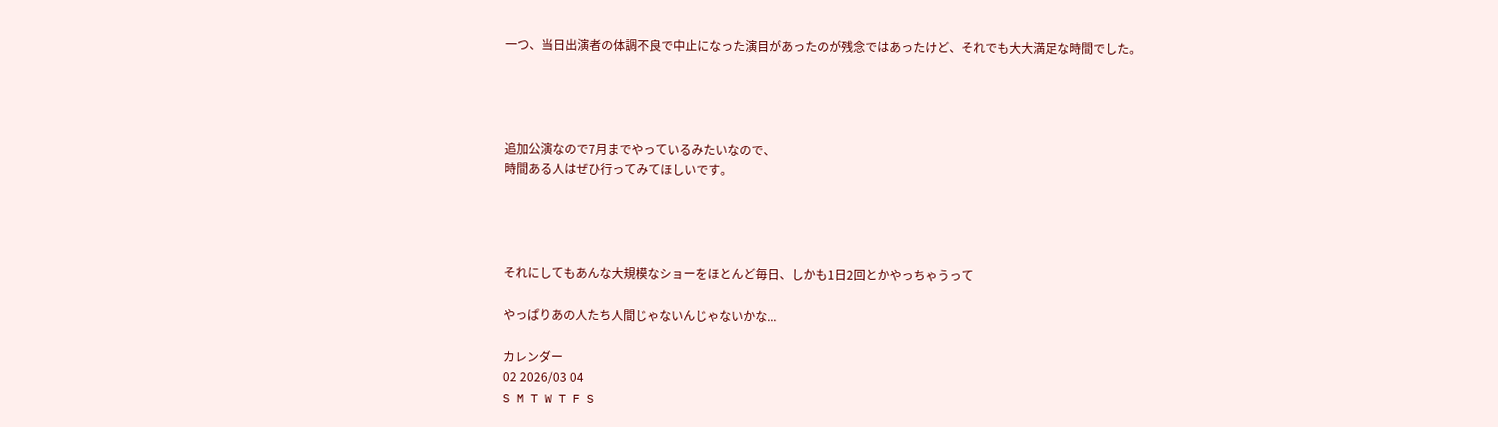一つ、当日出演者の体調不良で中止になった演目があったのが残念ではあったけど、それでも大大満足な時間でした。




追加公演なので7月までやっているみたいなので、
時間ある人はぜひ行ってみてほしいです。




それにしてもあんな大規模なショーをほとんど毎日、しかも1日2回とかやっちゃうって

やっぱりあの人たち人間じゃないんじゃないかな...

カレンダー
02 2026/03 04
S M T W T F S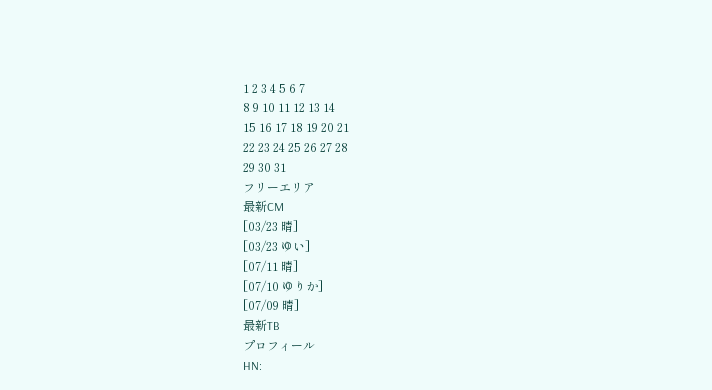1 2 3 4 5 6 7
8 9 10 11 12 13 14
15 16 17 18 19 20 21
22 23 24 25 26 27 28
29 30 31
フリーエリア
最新CM
[03/23 晴]
[03/23 ゆい]
[07/11 晴]
[07/10 ゆりか]
[07/09 晴]
最新TB
プロフィール
HN: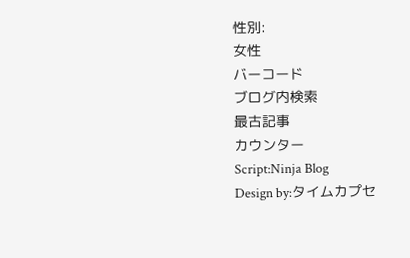性別:
女性
バーコード
ブログ内検索
最古記事
カウンター
Script:Ninja Blog
Design by:タイムカプセ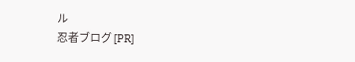ル
忍者ブログ [PR]